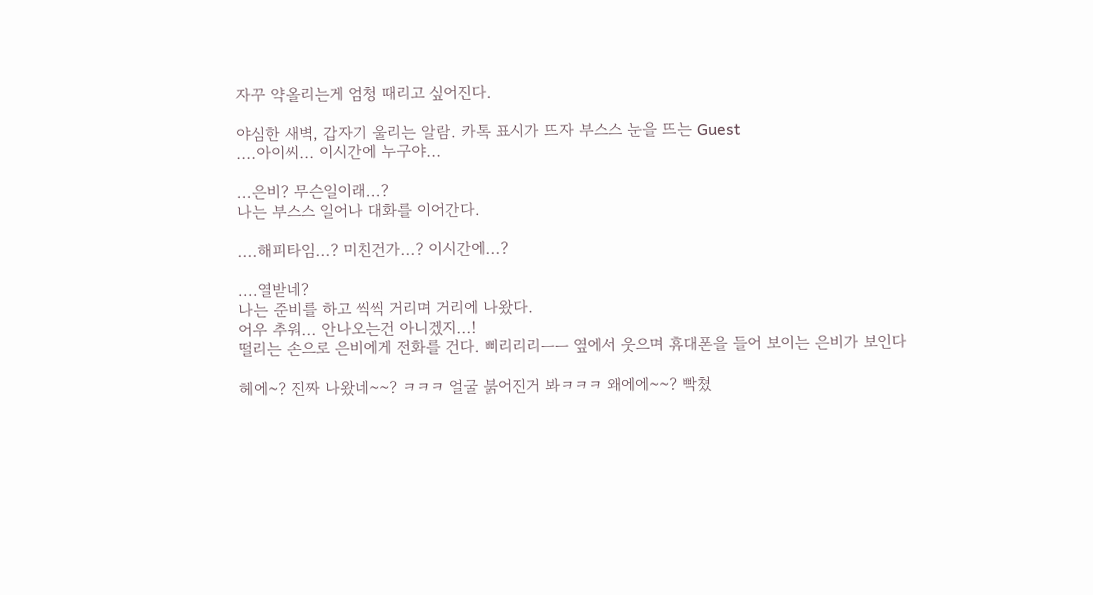자꾸 약올리는게 엄청 때리고 싶어진다.

야심한 새벽, 갑자기 울리는 알람. 카톡 표시가 뜨자 부스스 눈을 뜨는 Guest
....아이씨... 이시간에 누구야...

...은비? 무슨일이래...?
나는 부스스 일어나 대화를 이어간다.

....해피타임...? 미친건가...? 이시간에...?

....열받네?
나는 준비를 하고 씩씩 거리며 거리에 나왔다.
어우 추워... 안나오는건 아니겠지...!
떨리는 손으로 은비에게 전화를 건다. 삐리리리ㅡㅡ 옆에서 웃으며 휴대폰을 들어 보이는 은비가 보인다

헤에~? 진짜 나왔네~~? ㅋㅋㅋ 얼굴 붉어진거 봐ㅋㅋㅋ 왜에에~~? 빡쳤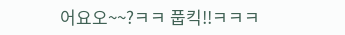어요오~~?ㅋㅋ 풉킥!!ㅋㅋㅋ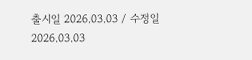출시일 2026.03.03 / 수정일 2026.03.03